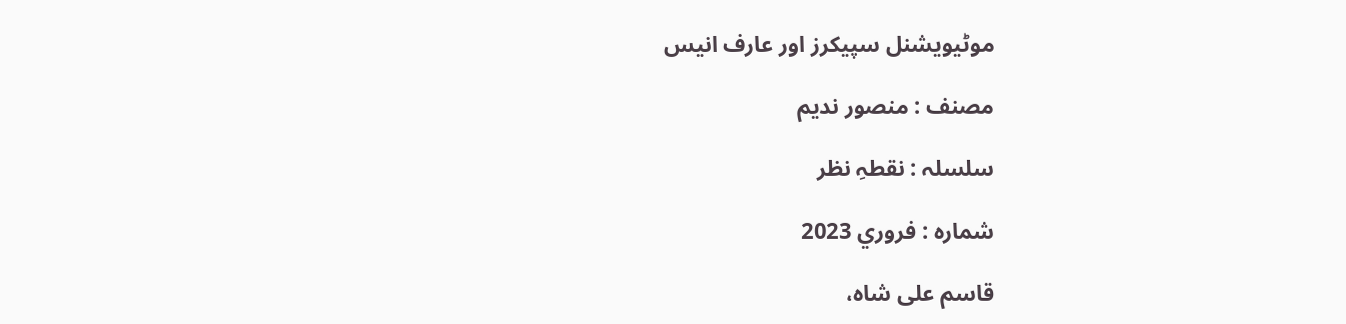موٹيويشنل سپيكرز اور عارف انيس

مصنف : منصور ندیم

سلسلہ : نقطہِ نظر

شمارہ : فروري 2023

قاسم علی شاہ،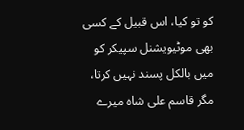کو تو کیا، اس قبیل کے کسی بھی موٹیویشنل سپیکر کو میں بالکل پسند نہیں کرتا، مگر قاسم علی شاہ میرے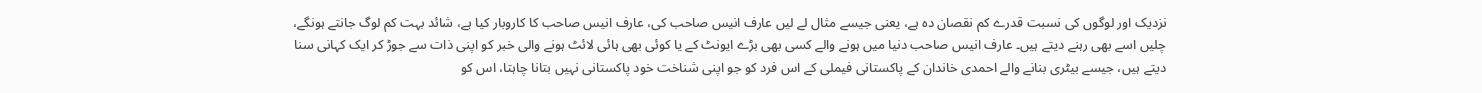نزدیک اور لوگوں کی نسبت قدرے کم نقصان دہ ہے، یعنی جیسے مثال لے لیں عارف انیس صاحب کی، عارف انیس صاحب کا کاروبار کیا ہے، شائد بہت کم لوگ جانتے ہونگے، چلیں اسے بھی رہنے دیتے ہیں۔ عارف انیس صاحب دنیا میں ہونے والے کسی بھی بڑے ایونٹ کے یا کوئی بھی ہائی لائٹ ہونے والی خبر کو اپنی ذات سے جوڑ کر ایک کہانی سنا دیتے ہیں، جیسے بیٹری بنانے والے احمدی خاندان کے پاکستانی فیملی کے اس فرد کو جو اپنی شناخت خود پاکستانی نہیں بتانا چاہتا، اس کو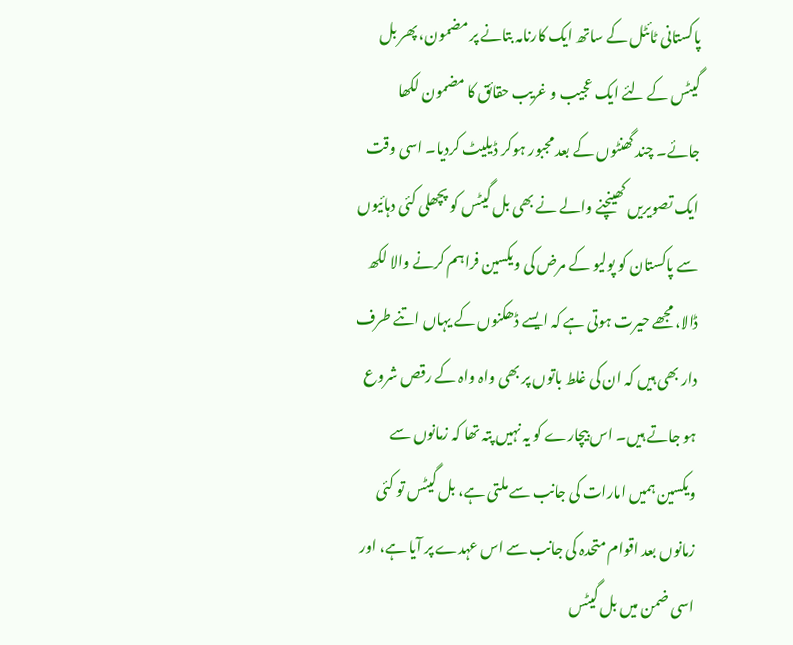پاکستانی ٹائٹل کے ساتھ ایک کارنامہ بتانے پر مضمون، پھر بل گیٹس کے لئے ایک عجیب و غریب حقائق کا مضمون لکھا جائے۔ چند گھنٹوں کے بعد مجبور ہوکر ڈیلیٹ کردیا۔ اسی وقت ایک تصویریں کھینچنے والے نے بھی بل گیٹس کو پچھلی کئی دہائیوں سے پاکستان کو پولیو کے مرض کی ویکسین فراہم کرنے والا لکھ ڈالا، مجھے حیرت ہوتی ہے کہ ایسے ڈھکنوں کے یہاں اتنے طرف دار بھی ہیں کہ ان کی غلط باتوں پر بھی واہ واہ کے رقص شروع ہو جاتے ہیں۔ اس بیچارے کو یہ نہیں پتہ تھا کہ زمانوں سے ویکسین ہمیں امارات کی جانب سے ملتی ہے، بل گیٹس تو کئی زمانوں بعد اقوام متحدہ کی جانب سے اس عہدے پر آیا ہے، اور اسی ضمن میں بل گیٹس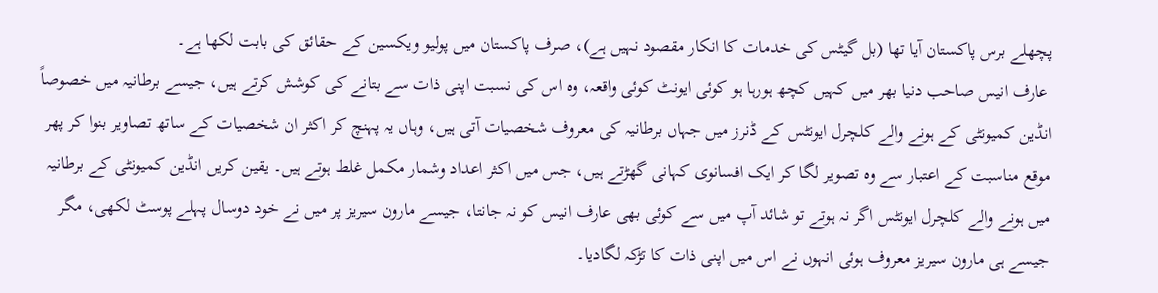پچھلے برس پاکستان آیا تھا (بل گیٹس کی خدمات کا انکار مقصود نہیں ہے)، صرف پاکستان میں پولیو ویکسین کے حقائق کی بابت لکھا ہے۔
 عارف انیس صاحب دنیا بھر میں کہیں کچھ ہورہا ہو کوئی ایونٹ کوئی واقعہ، وہ اس کی نسبت اپنی ذات سے بتانے کی کوشش کرتے ہیں، جیسے برطانیہ میں خصوصاً انڈین کمیونٹی کے ہونے والے کلچرل ایونٹس کے ڈنرز میں جہاں برطانیہ کی معروف شخصیات آتی ہیں، وہاں یہ پہنچ کر اکثر ان شخصیات کے ساتھ تصاویر بنوا کر پھر موقع مناسبت کے اعتبار سے وہ تصویر لگا کر ایک افسانوی کہانی گھڑتے ہیں، جس میں اکثر اعداد وشمار مکمل غلط ہوتے ہیں۔ یقین کریں انڈین کمیونٹی کے برطانیہ میں ہونے والے کلچرل ایونٹس اگر نہ ہوتے تو شائد آپ میں سے کوئی بھی عارف انیس کو نہ جانتا، جیسے مارون سیریز پر میں نے خود دوسال پہلے پوسٹ لکھی، مگر جیسے ہی مارون سیریز معروف ہوئی انہوں نے اس میں اپنی ذات کا تڑکہ لگادیا۔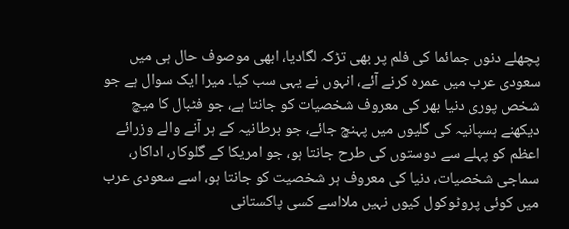پچھلے دنوں جمائما کی فلم پر بھی تڑکہ لگادیا، ابھی موصوف حال ہی میں سعودی عرب میں عمرہ کرنے آئے، انہوں نے یہی سب کیا۔ میرا ایک سوال ہے جو شخص پوری دنیا بھر کی معروف شخصیات کو جانتا ہے، جو فٹبال کا میچ دیکھنے ہسپانیہ کی گلیوں میں پہنچ جائے، جو برطانیہ کے ہر آنے والے وزرائے اعظم کو پہلے سے دوستوں کی طرح جانتا ہو، جو امریکا کے گلوکار، اداکار، سماجی شخصیات، دنیا کی معروف ہر شخصیت کو جانتا ہو، اسے سعودی عرب میں کوئی پروٹوکول کیوں نہیں ملااسے کسی پاکستانی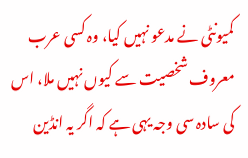کمیونٹی نے مدعو نہیں کیا، وہ کسی عرب معروف شخصیت سے کیوں نہیں ملا، اس کی سادہ سی وجہ یہی ہے کہ اگر یہ انڈین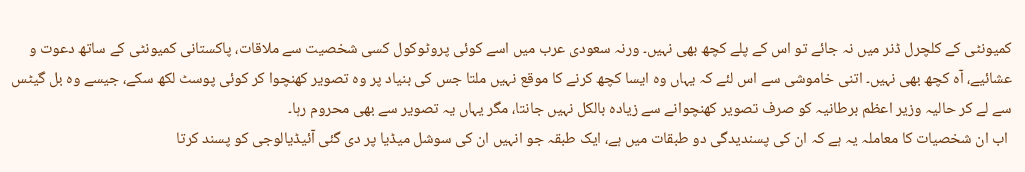کمیونٹی کے کلچرل ڈنر میں نہ جائے تو اس کے پلے کچھ بھی نہیں۔ ورنہ سعودی عرب میں اسے کوئی پروٹوکول کسی شخصیت سے ملاقات، پاکستانی کمیونٹی کے ساتھ دعوت و عشائیے، آہ کچھ بھی نہیں۔ اتنی خاموشی سے اس لئے کہ یہاں وہ ایسا کچھ کرنے کا موقع نہیں ملتا جس کی بنیاد پر وہ تصویر کھنچوا کر کوئی پوسٹ لکھ سکے، جیسے وہ بل گیٹس سے لے کر حالیہ وزیر اعظم برطانیہ کو صرف تصویر کھنچوانے سے زیادہ بالکل نہیں جانتا، مگر یہاں یہ تصویر سے بھی محروم رہا۔
 اب ان شخصیات کا معاملہ یہ ہے کہ ان کی پسندیدگی دو طبقات میں ہے، ایک طبقہ جو انہیں ان کی سوشل میڈیا پر دی گئی آئیڈیالوجی کو پسند کرتا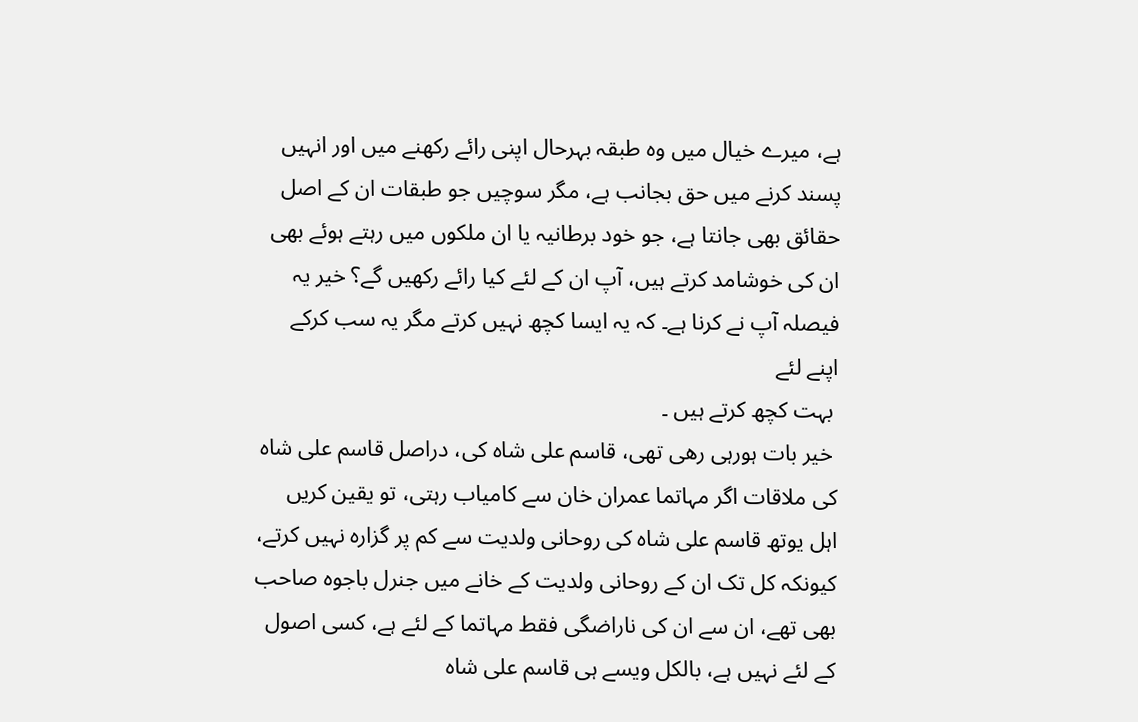ہے، میرے خیال میں وہ طبقہ بہرحال اپنی رائے رکھنے میں اور انہیں پسند کرنے میں حق بجانب ہے، مگر سوچیں جو طبقات ان کے اصل حقائق بھی جانتا ہے، جو خود برطانیہ یا ان ملکوں میں رہتے ہوئے بھی ان کی خوشامد کرتے ہیں، آپ ان کے لئے کیا رائے رکھیں گے؟ خیر یہ فیصلہ آپ نے کرنا ہے۔ کہ یہ ایسا کچھ نہیں کرتے مگر یہ سب کرکے اپنے لئے
 بہت کچھ کرتے ہیں ۔
 خیر بات ہورہی رھی تھی، قاسم علی شاہ کی، دراصل قاسم علی شاہ کی ملاقات اگر مہاتما عمران خان سے کامیاب رہتی، تو یقین کریں اہل یوتھ قاسم علی شاہ کی روحانی ولدیت سے کم پر گزارہ نہیں کرتے، کیونکہ کل تک ان کے روحانی ولدیت کے خانے میں جنرل باجوہ صاحب بھی تھے، ان سے ان کی ناراضگی فقط مہاتما کے لئے ہے، کسی اصول کے لئے نہیں ہے، بالکل ویسے ہی قاسم علی شاہ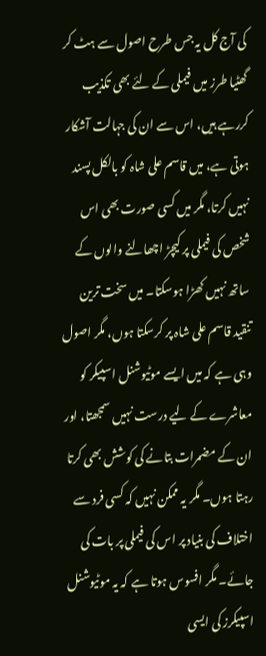کی آج کل یہ جس طرح اصول سے ہٹ کر گھٹیا طرز میں فیملی کے لئے بھی تکذیب کررہے ہیں، اس سے ان کی جہالت آشکار ہوتی ہے، میں قاسم علی شاہ کو بالکل پسند نہیں کرتا، مگر میں کسی صورت بھی اس شخص کی فیملی پر کیچڑ اچھالنے والوں کے ساتھ نہیں کھڑا ہوسکتا۔ میں سخت ترین تنقید قاسم علی شاہ پر کرسکتا ہوں، مگر اصول وہی ہے کہ میں ایسے موٹیوشنل اسپیکر کو معاشرے کے لیے درست نہیں سمجھتا، اور ان کے مضمرات بتانے کی کوشش بھی کرتا رہتا ہوں۔ مگر یہ ممکن نہیں کہ کسی فرد سے اختلاف کی بنیاد پر اس کی فیملی پر بات کی جائے۔ مگر افسوس ہوتا ہے کہ یہ موٹیوشنل اسپیکرز کی ایسی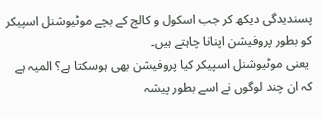پسندیدگی دیکھ کر جب اسکول و کالج کے بچے موٹیوشنل اسپیکر کو بطور پروفیشن اپنانا چاہتے ہیں۔
 یعنی موٹیوشنل اسپیکر کیا پروفیشن بھی ہوسکتا ہے؟ المیہ ہے کہ ان چند لوگوں نے اسے بطور پیشہ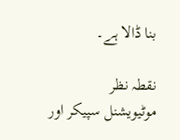بنا ڈالا ہے۔

نقطہ نظر
موٹیویشنل سپیکر اور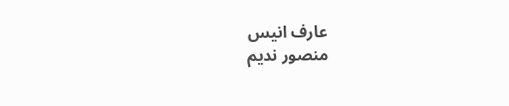عارف انیس
منصور ندیم